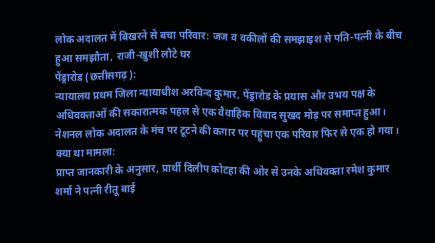लोक अदालत में बिखरने से बचा परिवार: जज व वकीलों की समझाइश से पति-पत्नी के बीच हुआ समझौता, राजी-खुशी लौटे घर
पेंड्रारोड (छत्तीसगढ़):
न्यायालय प्रथम जिला न्यायाधीश अरविन्द कुमार, पेंड्रारोड के प्रयास और उभय पक्ष के अधिवक्ताओं की सकारात्मक पहल से एक वैवाहिक विवाद सुखद मोड़ पर समाप्त हुआ। नेशनल लोक अदालत के मंच पर टूटने की कगार पर पहुंचा एक परिवार फिर से एक हो गया।
क्या था मामला:
प्राप्त जानकारी के अनुसार, प्रार्थी दिलीप कोटहा की ओर से उनके अधिवक्ता रमेश कुमार शर्मा ने पत्नी रीतू बाई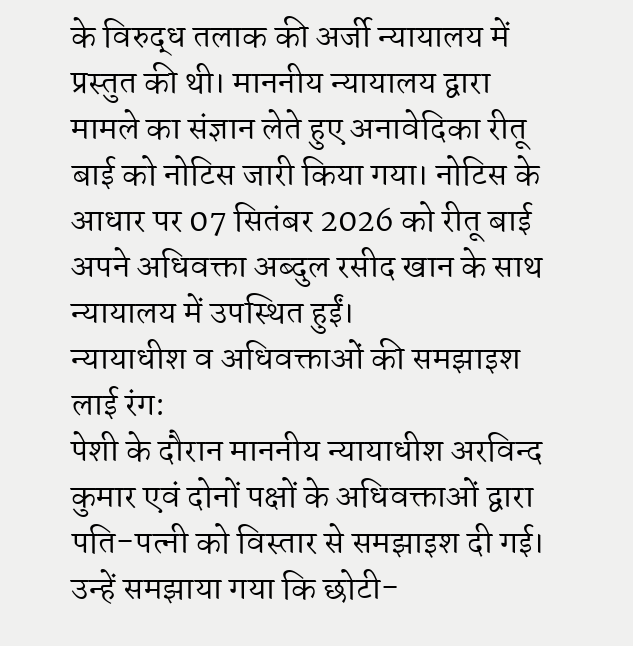के विरुद्ध तलाक की अर्जी न्यायालय में प्रस्तुत की थी। माननीय न्यायालय द्वारा मामले का संज्ञान लेते हुए अनावेदिका रीतू बाई को नोटिस जारी किया गया। नोटिस के आधार पर 07 सितंबर 2026 को रीतू बाई अपने अधिवक्ता अब्दुल रसीद खान के साथ न्यायालय में उपस्थित हुईं।
न्यायाधीश व अधिवक्ताओं की समझाइश लाई रंग:
पेशी के दौरान माननीय न्यायाधीश अरविन्द कुमार एवं दोनों पक्षों के अधिवक्ताओं द्वारा पति-पत्नी को विस्तार से समझाइश दी गई। उन्हें समझाया गया कि छोटी-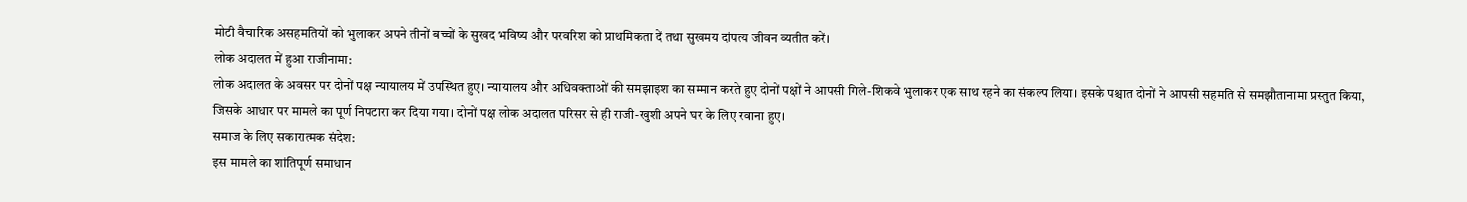मोटी वैचारिक असहमतियों को भुलाकर अपने तीनों बच्चों के सुखद भविष्य और परवरिश को प्राथमिकता दें तथा सुखमय दांपत्य जीवन व्यतीत करें।
लोक अदालत में हुआ राजीनामा:
लोक अदालत के अवसर पर दोनों पक्ष न्यायालय में उपस्थित हुए। न्यायालय और अधिवक्ताओं की समझाइश का सम्मान करते हुए दोनों पक्षों ने आपसी गिले-शिकवे भुलाकर एक साथ रहने का संकल्प लिया। इसके पश्चात दोनों ने आपसी सहमति से समझौतानामा प्रस्तुत किया, जिसके आधार पर मामले का पूर्ण निपटारा कर दिया गया। दोनों पक्ष लोक अदालत परिसर से ही राजी-खुशी अपने घर के लिए रवाना हुए।
समाज के लिए सकारात्मक संदेश:
इस मामले का शांतिपूर्ण समाधान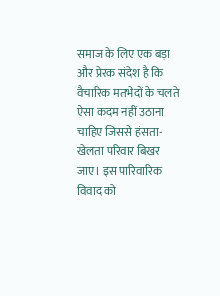समाज के लिए एक बड़ा और प्रेरक संदेश है कि वैचारिक मतभेदों के चलते ऐसा कदम नहीं उठाना चाहिए जिससे हंसता-खेलता परिवार बिखर जाए। इस पारिवारिक विवाद को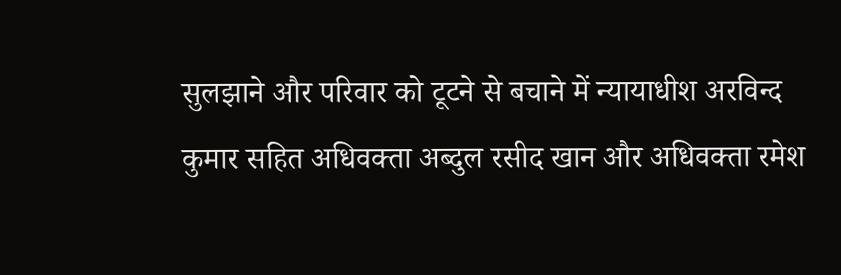सुलझाने और परिवार को टूटने से बचाने में न्यायाधीश अरविन्द कुमार सहित अधिवक्ता अब्दुल रसीद खान और अधिवक्ता रमेश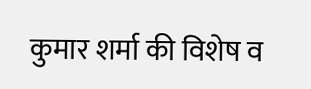कुमार शर्मा की विशेष व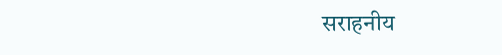सराहनीय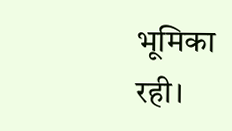भूमिका रही।